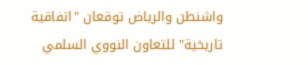واشنطن والرياض توقعان "اتفاقية تاريخية" للتعاون النووي السلمي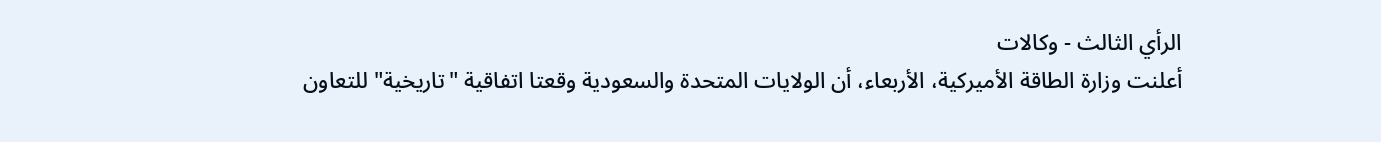الرأي الثالث - وكالات
أعلنت وزارة الطاقة الأميركية، الأربعاء، أن الولايات المتحدة والسعودية وقعتا اتفاقية "تاريخية" للتعاون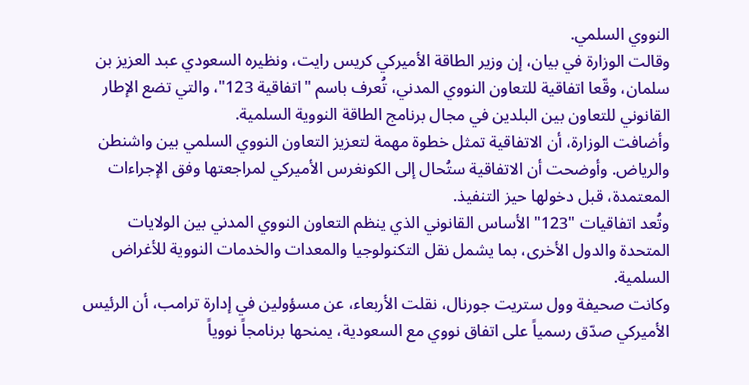النووي السلمي.
وقالت الوزارة في بيان، إن وزير الطاقة الأميركي كريس رايت، ونظيره السعودي عبد العزيز بن سلمان، وقّعا اتفاقية للتعاون النووي المدني، تُعرف باسم "اتفاقية 123"، والتي تضع الإطار القانوني للتعاون بين البلدين في مجال برنامج الطاقة النووية السلمية.
وأضافت الوزارة، أن الاتفاقية تمثل خطوة مهمة لتعزيز التعاون النووي السلمي بين واشنطن والرياض. وأوضحت أن الاتفاقية ستُحال إلى الكونغرس الأميركي لمراجعتها وفق الإجراءات المعتمدة، قبل دخولها حيز التنفيذ.
وتُعد اتفاقيات "123" الأساس القانوني الذي ينظم التعاون النووي المدني بين الولايات المتحدة والدول الأخرى، بما يشمل نقل التكنولوجيا والمعدات والخدمات النووية للأغراض السلمية.
وكانت صحيفة وول ستريت جورنال، نقلت الأربعاء، عن مسؤولين في إدارة ترامب، أن الرئيس الأميركي صدّق رسمياً على اتفاق نووي مع السعودية، يمنحها برنامجاً نووياً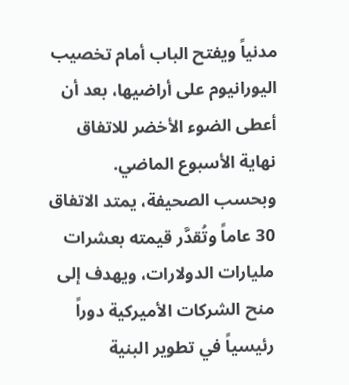مدنياً ويفتح الباب أمام تخصيب اليورانيوم على أراضيها، بعد أن أعطى الضوء الأخضر للاتفاق نهاية الأسبوع الماضي.
وبحسب الصحيفة، يمتد الاتفاق 30 عاماً وتُقدَّر قيمته بعشرات مليارات الدولارات، ويهدف إلى منح الشركات الأميركية دوراً رئيسياً في تطوير البنية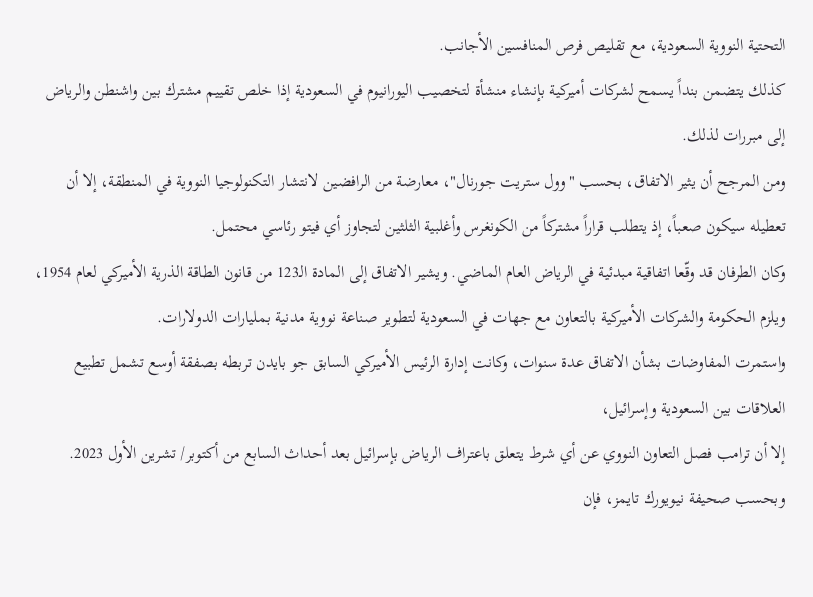التحتية النووية السعودية، مع تقليص فرص المنافسين الأجانب.
كذلك يتضمن بنداً يسمح لشركات أميركية بإنشاء منشأة لتخصيب اليورانيوم في السعودية إذا خلص تقييم مشترك بين واشنطن والرياض إلى مبررات لذلك.
ومن المرجح أن يثير الاتفاق، بحسب "وول ستريت جورنال"، معارضة من الرافضين لانتشار التكنولوجيا النووية في المنطقة، إلا أن تعطيله سيكون صعباً، إذ يتطلب قراراً مشتركاً من الكونغرس وأغلبية الثلثين لتجاوز أي فيتو رئاسي محتمل.
وكان الطرفان قد وقّعا اتفاقية مبدئية في الرياض العام الماضي. ويشير الاتفاق إلى المادة الـ123 من قانون الطاقة الذرية الأميركي لعام 1954، ويلزم الحكومة والشركات الأميركية بالتعاون مع جهات في السعودية لتطوير صناعة نووية مدنية بمليارات الدولارات.
واستمرت المفاوضات بشأن الاتفاق عدة سنوات، وكانت إدارة الرئيس الأميركي السابق جو بايدن تربطه بصفقة أوسع تشمل تطبيع العلاقات بين السعودية وإسرائيل،
إلا أن ترامب فصل التعاون النووي عن أي شرط يتعلق باعتراف الرياض بإسرائيل بعد أحداث السابع من أكتوبر/ تشرين الأول 2023.
وبحسب صحيفة نيويورك تايمز، فإن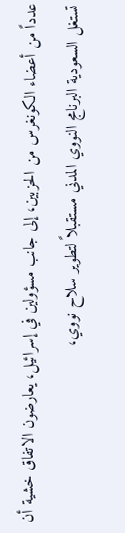عدداً من أعضاء الكونغرس من الحزبين، إلى جانب مسؤولين في إسرائيل، يعارضون الاتفاق خشية أن تستغل السعودية البرنامج النووي المدني مستقبلاً لتطوير سلاح نووي،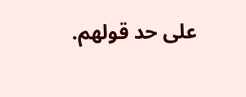على حد قولهم.